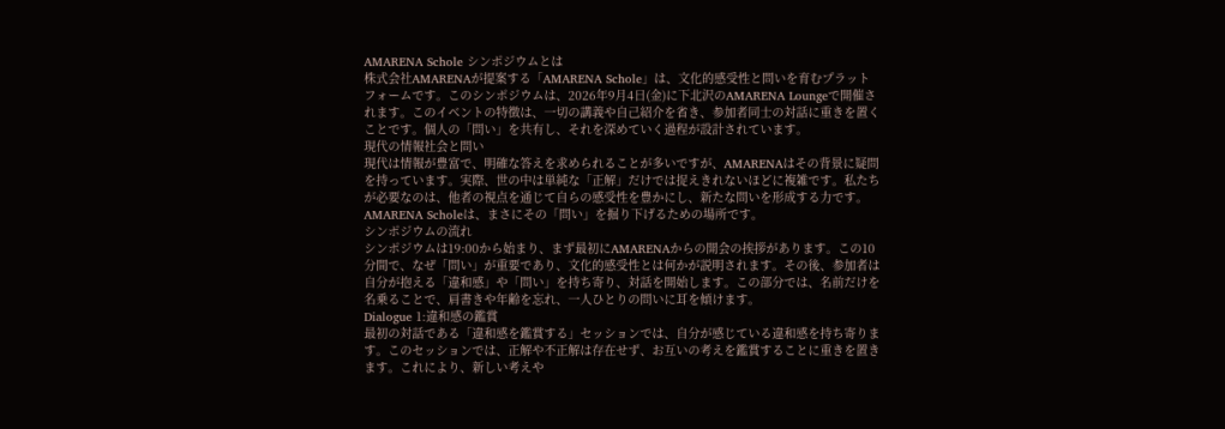AMARENA Schole シンポジウムとは
株式会社AMARENAが提案する「AMARENA Schole」は、文化的感受性と問いを育むプラットフォームです。このシンポジウムは、2026年9月4日(金)に下北沢のAMARENA Loungeで開催されます。このイベントの特徴は、一切の講義や自己紹介を省き、参加者同士の対話に重きを置くことです。個人の「問い」を共有し、それを深めていく過程が設計されています。
現代の情報社会と問い
現代は情報が豊富で、明確な答えを求められることが多いですが、AMARENAはその背景に疑問を持っています。実際、世の中は単純な「正解」だけでは捉えきれないほどに複雑です。私たちが必要なのは、他者の視点を通じて自らの感受性を豊かにし、新たな問いを形成する力です。AMARENA Scholeは、まさにその「問い」を掘り下げるための場所です。
シンポジウムの流れ
シンポジウムは19:00から始まり、まず最初にAMARENAからの開会の挨拶があります。この10分間で、なぜ「問い」が重要であり、文化的感受性とは何かが説明されます。その後、参加者は自分が抱える「違和感」や「問い」を持ち寄り、対話を開始します。この部分では、名前だけを名乗ることで、肩書きや年齢を忘れ、一人ひとりの問いに耳を傾けます。
Dialogue 1:違和感の鑑賞
最初の対話である「違和感を鑑賞する」セッションでは、自分が感じている違和感を持ち寄ります。このセッションでは、正解や不正解は存在せず、お互いの考えを鑑賞することに重きを置きます。これにより、新しい考えや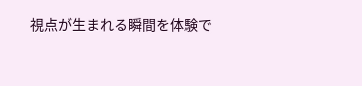視点が生まれる瞬間を体験で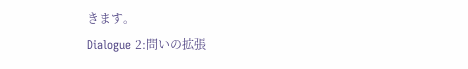きます。
Dialogue 2:問いの拡張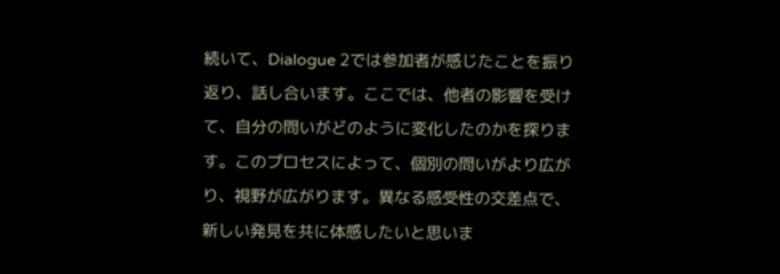続いて、Dialogue 2では参加者が感じたことを振り返り、話し合います。ここでは、他者の影響を受けて、自分の問いがどのように変化したのかを探ります。このプロセスによって、個別の問いがより広がり、視野が広がります。異なる感受性の交差点で、新しい発見を共に体感したいと思いま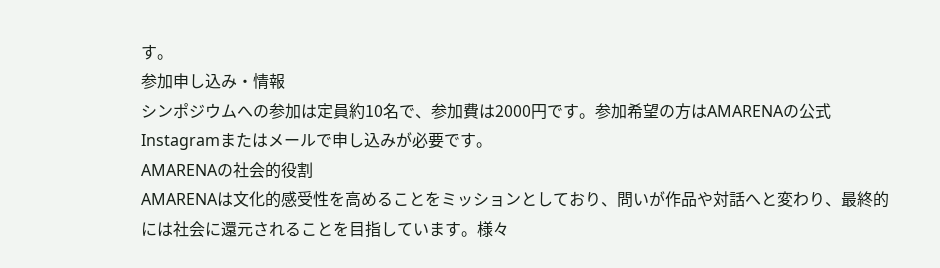す。
参加申し込み・情報
シンポジウムへの参加は定員約10名で、参加費は2000円です。参加希望の方はAMARENAの公式Instagramまたはメールで申し込みが必要です。
AMARENAの社会的役割
AMARENAは文化的感受性を高めることをミッションとしており、問いが作品や対話へと変わり、最終的には社会に還元されることを目指しています。様々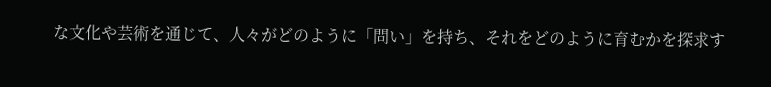な文化や芸術を通じて、人々がどのように「問い」を持ち、それをどのように育むかを探求す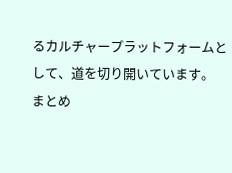るカルチャープラットフォームとして、道を切り開いています。
まとめ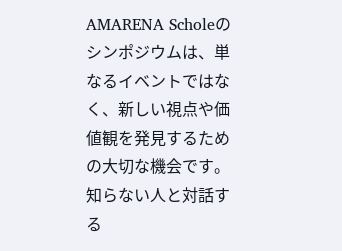AMARENA Scholeのシンポジウムは、単なるイベントではなく、新しい視点や価値観を発見するための大切な機会です。知らない人と対話する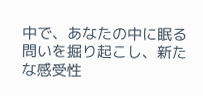中で、あなたの中に眠る問いを掘り起こし、新たな感受性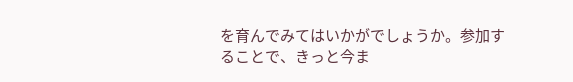を育んでみてはいかがでしょうか。参加することで、きっと今ま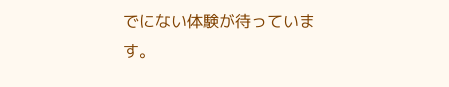でにない体験が待っています。